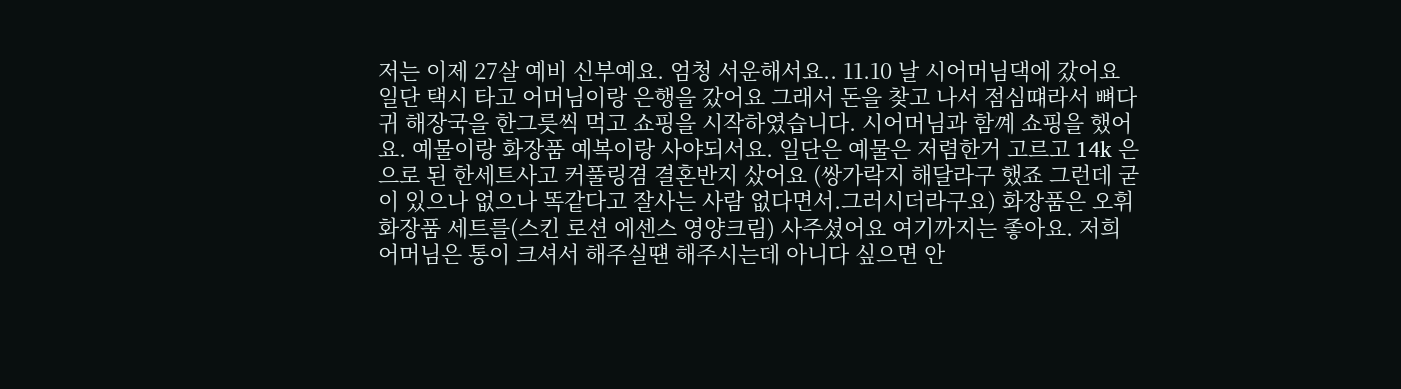저는 이제 27살 예비 신부예요. 엄청 서운해서요.. 11.10 날 시어머님댁에 갔어요 일단 택시 타고 어머님이랑 은행을 갔어요 그래서 돈을 찾고 나서 점심떄라서 뼈다귀 해장국을 한그릇씩 먹고 쇼핑을 시작하였습니다. 시어머님과 함꼐 쇼핑을 했어요. 예물이랑 화장품 예복이랑 사야되서요. 일단은 예물은 저렴한거 고르고 14k 은으로 된 한세트사고 커풀링겸 결혼반지 샀어요 (쌍가락지 해달라구 했죠 그런데 굳이 있으나 없으나 똑같다고 잘사는 사람 없다면서.그러시더라구요) 화장품은 오휘 화장품 세트를(스킨 로션 에센스 영양크림) 사주셨어요 여기까지는 좋아요. 저희 어머님은 통이 크셔서 해주실떈 해주시는데 아니다 싶으면 안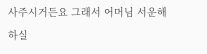사주시거든요 그래서 어머님 서운해 하실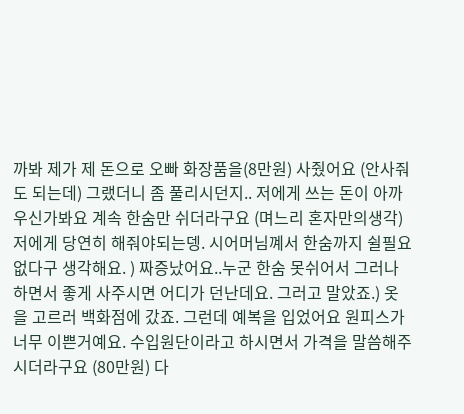까봐 제가 제 돈으로 오빠 화장품을(8만원) 사줬어요 (안사줘도 되는데) 그랬더니 좀 풀리시던지.. 저에게 쓰는 돈이 아까우신가봐요 계속 한숨만 쉬더라구요 (며느리 혼자만의생각)저에게 당연히 해줘야되는뎅. 시어머님꼐서 한숨까지 쉴필요 없다구 생각해요. ) 짜증났어요..누군 한숨 못쉬어서 그러나 하면서 좋게 사주시면 어디가 던난데요. 그러고 말았죠.) 옷을 고르러 백화점에 갔죠. 그런데 예복을 입었어요 원피스가 너무 이쁜거예요. 수입원단이라고 하시면서 가격을 말씀해주시더라구요 (80만원) 다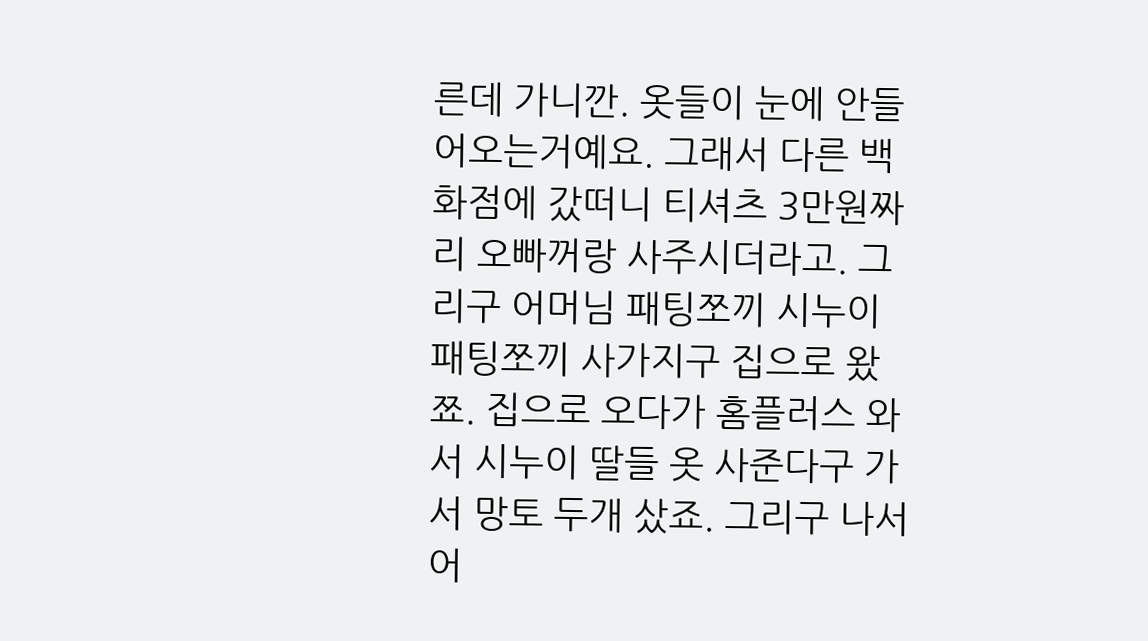른데 가니깐. 옷들이 눈에 안들어오는거예요. 그래서 다른 백화점에 갔떠니 티셔츠 3만원짜리 오빠꺼랑 사주시더라고. 그리구 어머님 패팅쪼끼 시누이 패팅쪼끼 사가지구 집으로 왔쬬. 집으로 오다가 홈플러스 와서 시누이 딸들 옷 사준다구 가서 망토 두개 샀죠. 그리구 나서 어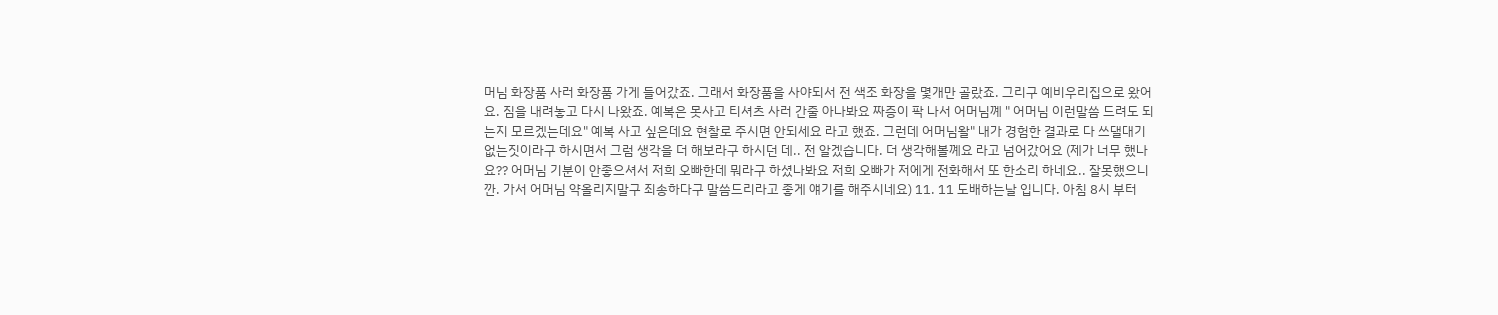머님 화장품 사러 화장품 가게 들어갔죠. 그래서 화장품을 사야되서 전 색조 화장을 몇개만 골랐죠. 그리구 예비우리집으로 왔어요. 짐을 내려놓고 다시 나왔죠. 예복은 못사고 티셔츠 사러 간줄 아나봐요 짜증이 팍 나서 어머님꼐 " 어머님 이런말씀 드려도 되는지 모르겠는데요" 예복 사고 싶은데요 현찰로 주시면 안되세요 라고 했죠. 그런데 어머님왈" 내가 경험한 결과로 다 쓰댈대기 없는짓이라구 하시면서 그럼 생각을 더 해보라구 하시던 데.. 전 알겠습니다. 더 생각해볼꼐요 라고 넘어갔어요 (제가 너무 했나요?? 어머님 기분이 안좋으셔서 저희 오빠한데 뭐라구 하셨나봐요 저희 오빠가 저에게 전화해서 또 한소리 하네요.. 잘못했으니깐. 가서 어머님 약올리지말구 죄송하다구 말씀드리라고 좋게 얘기를 해주시네요) 11. 11 도배하는날 입니다. 아침 8시 부터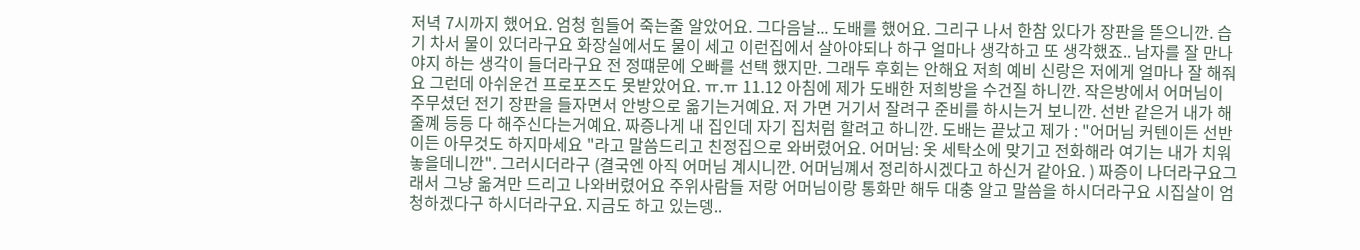저녁 7시까지 했어요. 엄청 힘들어 죽는줄 알았어요. 그다음날... 도배를 했어요. 그리구 나서 한참 있다가 장판을 뜯으니깐. 습기 차서 물이 있더라구요 화장실에서도 물이 세고 이런집에서 살아야되나 하구 얼마나 생각하고 또 생각했죠.. 남자를 잘 만나야지 하는 생각이 들더라구요 전 정떄문에 오빠를 선택 했지만. 그래두 후회는 안해요 저희 예비 신랑은 저에게 얼마나 잘 해줘요 그런데 아쉬운건 프로포즈도 못받았어요. ㅠ.ㅠ 11.12 아침에 제가 도배한 저희방을 수건질 하니깐. 작은방에서 어머님이 주무셨던 전기 장판을 들자면서 안방으로 옮기는거예요. 저 가면 거기서 잘려구 준비를 하시는거 보니깐. 선반 같은거 내가 해줄꼐 등등 다 해주신다는거예요. 짜증나게 내 집인데 자기 집처럼 할려고 하니깐. 도배는 끝났고 제가 : "어머님 커텐이든 선반이든 아무것도 하지마세요 "라고 말씀드리고 친정집으로 와버렸어요. 어머님: 옷 세탁소에 맞기고 전화해라 여기는 내가 치워놓을데니깐". 그러시더라구 (결국엔 아직 어머님 계시니깐. 어머님꼐서 정리하시겠다고 하신거 같아요. ) 짜증이 나더라구요그래서 그냥 옮겨만 드리고 나와버렸어요 주위사람들 저랑 어머님이랑 통화만 해두 대충 알고 말씀을 하시더라구요 시집살이 엄청하겠다구 하시더라구요. 지금도 하고 있는뎅..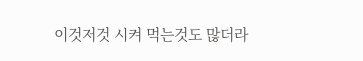이것저것 시켜 먹는것도 많더라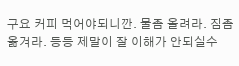구요 커피 먹어야되니깐. 물좀 올려라. 짐좀 옮겨라. 등등 제말이 잘 이해가 안되실수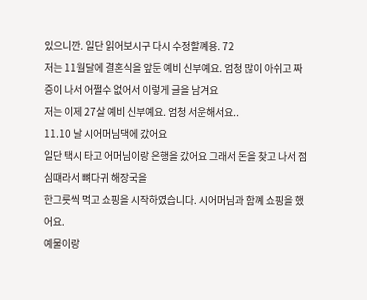있으니깐. 일단 읽어보시구 다시 수정할꼐용. 72
저는 11월달에 결혼식을 앞둔 예비 신부예요. 엄청 많이 아쉬고 짜증이 나서 어쩔수 없어서 이렇게 글을 남겨요
저는 이제 27살 예비 신부예요. 엄청 서운해서요..
11.10 날 시어머님댁에 갔어요
일단 택시 타고 어머님이랑 은행을 갔어요 그래서 돈을 찾고 나서 점심떄라서 뼈다귀 해장국을
한그릇씩 먹고 쇼핑을 시작하였습니다. 시어머님과 함꼐 쇼핑을 했어요.
예물이랑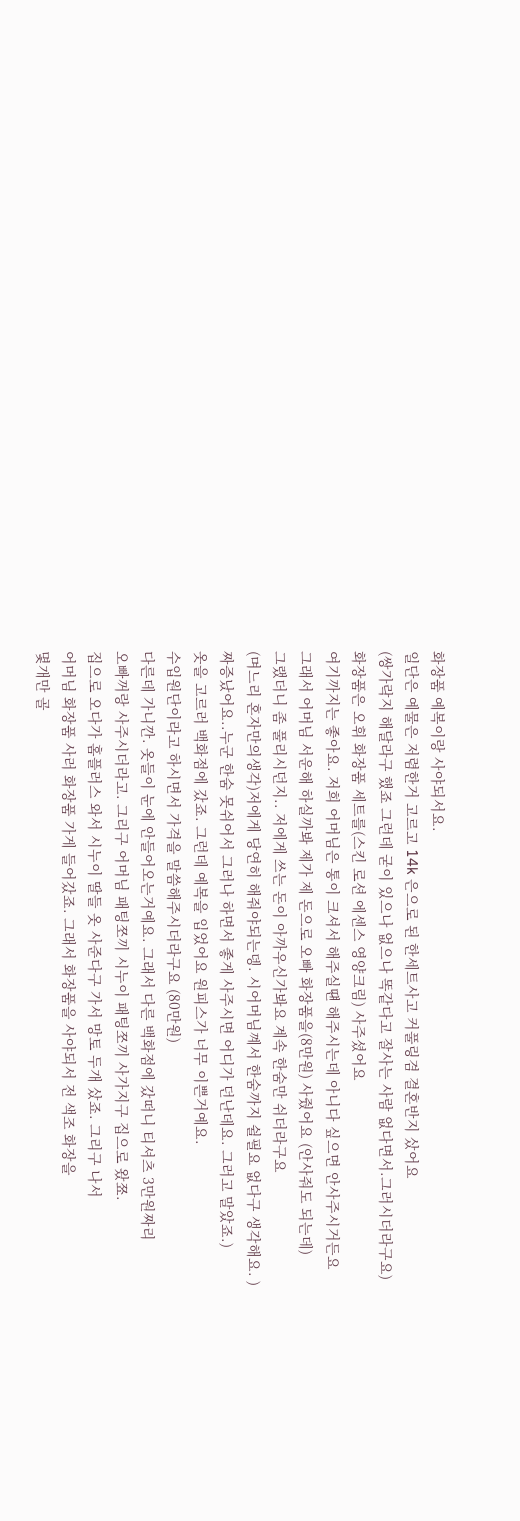화장품 예복이랑 사야되서요.
일단은 예물은 저렴한거 고르고 14k 은으로 된 한세트사고 커풀링겸 결혼반지 샀어요
(쌍가락지 해달라구 했죠 그런데 굳이 있으나 없으나 똑같다고 잘사는 사람 없다면서.그러시더라구요)
화장품은 오휘 화장품 세트를(스킨 로션 에센스 영양크림) 사주셨어요
여기까지는 좋아요. 저희 어머님은 통이 크셔서 해주실떈 해주시는데 아니다 싶으면 안사주시거든요
그래서 어머님 서운해 하실까봐 제가 제 돈으로 오빠 화장품을(8만원) 사줬어요 (안사줘도 되는데)
그랬더니 좀 풀리시던지.. 저에게 쓰는 돈이 아까우신가봐요 계속 한숨만 쉬더라구요
(며느리 혼자만의생각)저에게 당연히 해줘야되는뎅. 시어머님꼐서 한숨까지 쉴필요 없다구 생각해요. )
짜증났어요..누군 한숨 못쉬어서 그러나 하면서 좋게 사주시면 어디가 던난데요. 그러고 말았죠.)
옷을 고르러 백화점에 갔죠. 그런데 예복을 입었어요 원피스가 너무 이쁜거예요.
수입원단이라고 하시면서 가격을 말씀해주시더라구요 (80만원)
다른데 가니깐. 옷들이 눈에 안들어오는거예요. 그래서 다른 백화점에 갔떠니 티셔츠 3만원짜리
오빠꺼랑 사주시더라고. 그리구 어머님 패팅쪼끼 시누이 패팅쪼끼 사가지구 집으로 왔쬬.
집으로 오다가 홈플러스 와서 시누이 딸들 옷 사준다구 가서 망토 두개 샀죠. 그리구 나서
어머님 화장품 사러 화장품 가게 들어갔죠. 그래서 화장품을 사야되서 전 색조 화장을
몇개만 골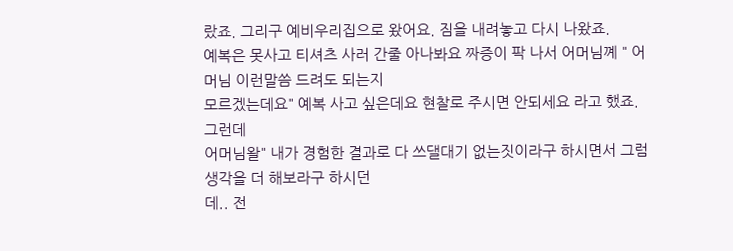랐죠. 그리구 예비우리집으로 왔어요. 짐을 내려놓고 다시 나왔죠.
예복은 못사고 티셔츠 사러 간줄 아나봐요 짜증이 팍 나서 어머님꼐 " 어머님 이런말씀 드려도 되는지
모르겠는데요" 예복 사고 싶은데요 현찰로 주시면 안되세요 라고 했죠. 그런데
어머님왈" 내가 경험한 결과로 다 쓰댈대기 없는짓이라구 하시면서 그럼 생각을 더 해보라구 하시던
데.. 전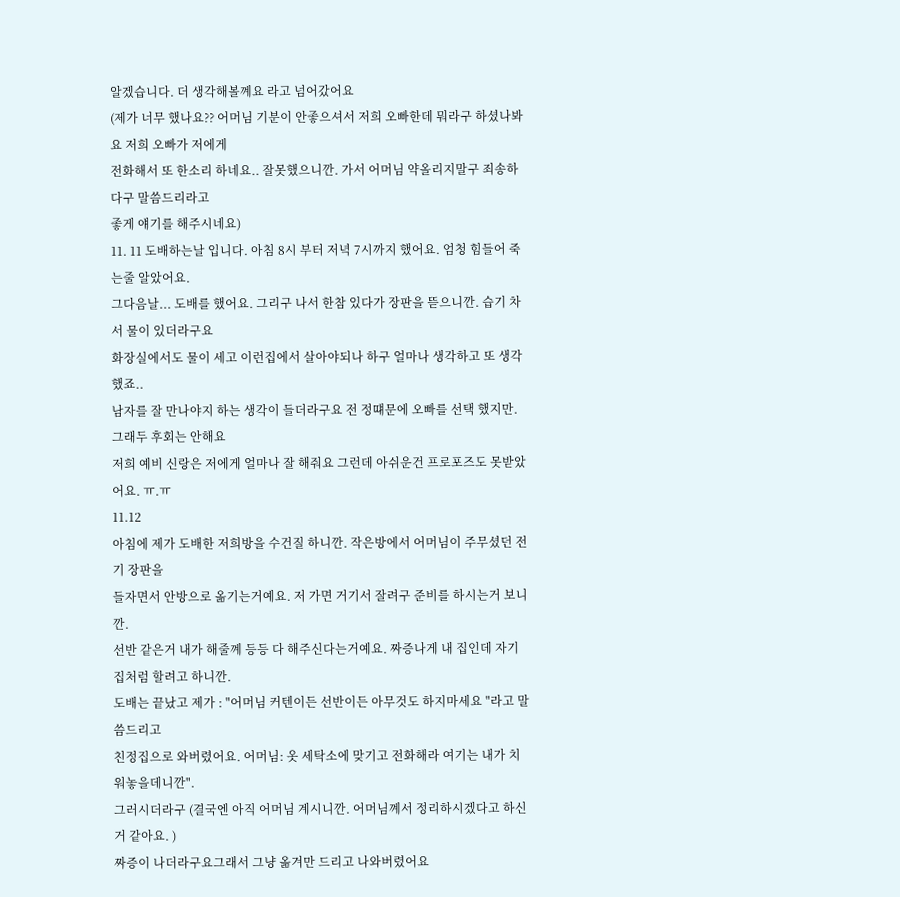알겠습니다. 더 생각해볼꼐요 라고 넘어갔어요
(제가 너무 했나요?? 어머님 기분이 안좋으셔서 저희 오빠한데 뭐라구 하셨나봐요 저희 오빠가 저에게
전화해서 또 한소리 하네요.. 잘못했으니깐. 가서 어머님 약올리지말구 죄송하다구 말씀드리라고
좋게 얘기를 해주시네요)
11. 11 도배하는날 입니다. 아침 8시 부터 저녁 7시까지 했어요. 엄청 힘들어 죽는줄 알았어요.
그다음날... 도배를 했어요. 그리구 나서 한참 있다가 장판을 뜯으니깐. 습기 차서 물이 있더라구요
화장실에서도 물이 세고 이런집에서 살아야되나 하구 얼마나 생각하고 또 생각했죠..
남자를 잘 만나야지 하는 생각이 들더라구요 전 정떄문에 오빠를 선택 했지만. 그래두 후회는 안해요
저희 예비 신랑은 저에게 얼마나 잘 해줘요 그런데 아쉬운건 프로포즈도 못받았어요. ㅠ.ㅠ
11.12
아침에 제가 도배한 저희방을 수건질 하니깐. 작은방에서 어머님이 주무셨던 전기 장판을
들자면서 안방으로 옮기는거예요. 저 가면 거기서 잘려구 준비를 하시는거 보니깐.
선반 같은거 내가 해줄꼐 등등 다 해주신다는거예요. 짜증나게 내 집인데 자기 집처럼 할려고 하니깐.
도배는 끝났고 제가 : "어머님 커텐이든 선반이든 아무것도 하지마세요 "라고 말씀드리고
친정집으로 와버렸어요. 어머님: 옷 세탁소에 맞기고 전화해라 여기는 내가 치워놓을데니깐".
그러시더라구 (결국엔 아직 어머님 계시니깐. 어머님꼐서 정리하시겠다고 하신거 같아요. )
짜증이 나더라구요그래서 그냥 옮겨만 드리고 나와버렸어요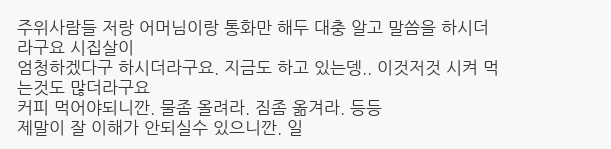주위사람들 저랑 어머님이랑 통화만 해두 대충 알고 말씀을 하시더라구요 시집살이
엄청하겠다구 하시더라구요. 지금도 하고 있는뎅.. 이것저것 시켜 먹는것도 많더라구요
커피 먹어야되니깐. 물좀 올려라. 짐좀 옮겨라. 등등
제말이 잘 이해가 안되실수 있으니깐. 일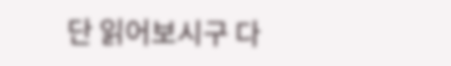단 읽어보시구 다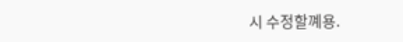시 수정할꼐용.